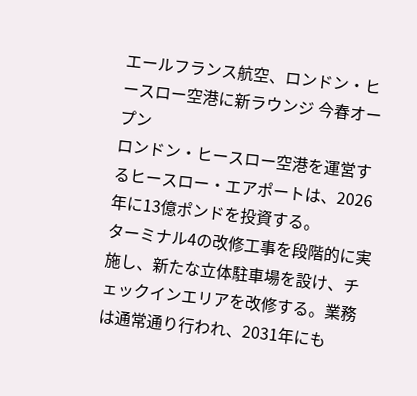エールフランス航空、ロンドン・ヒースロー空港に新ラウンジ 今春オープン
ロンドン・ヒースロー空港を運営するヒースロー・エアポートは、2026年に13億ポンドを投資する。
ターミナル4の改修工事を段階的に実施し、新たな立体駐車場を設け、チェックインエリアを改修する。業務は通常通り行われ、2031年にも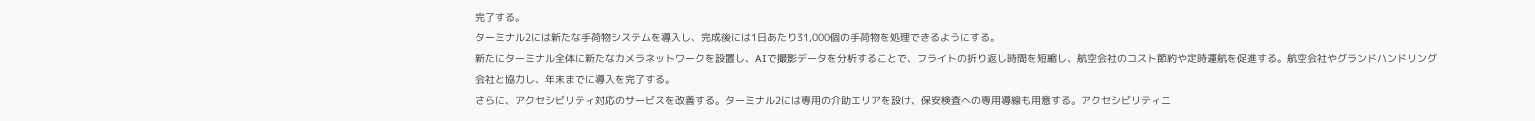完了する。
ターミナル2には新たな手荷物システムを導入し、完成後には1日あたり31,000個の手荷物を処理できるようにする。
新たにターミナル全体に新たなカメラネットワークを設置し、AIで撮影データを分析することで、フライトの折り返し時間を短縮し、航空会社のコスト節約や定時運航を促進する。航空会社やグランドハンドリング会社と協力し、年末までに導入を完了する。
さらに、アクセシビリティ対応のサービスを改善する。ターミナル2には専用の介助エリアを設け、保安検査への専用導線も用意する。アクセシビリティニ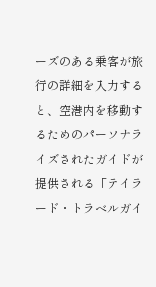ーズのある乗客が旅行の詳細を入力すると、空港内を移動するためのパーソナライズされたガイドが提供される「テイラード・トラベルガイ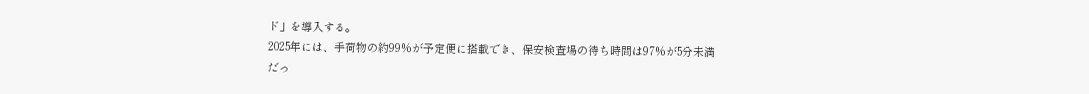ド」を導入する。
2025年には、手荷物の約99%が予定便に搭載でき、保安検査場の待ち時間は97%が5分未満だっ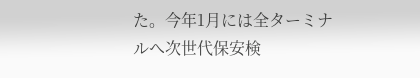た。今年1月には全ターミナルへ次世代保安検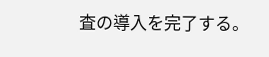査の導入を完了する。